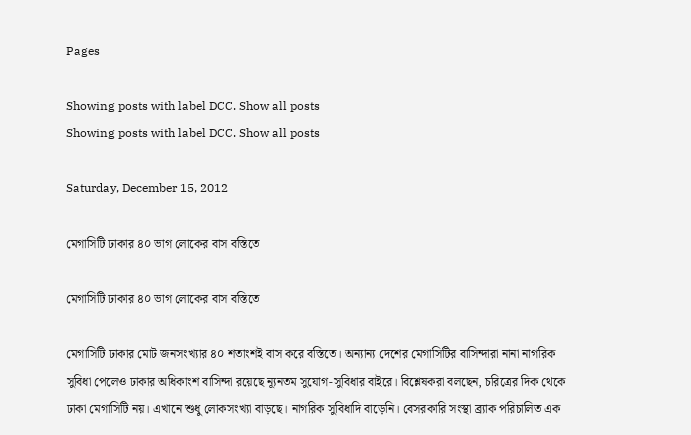Pages

Showing posts with label DCC. Show all posts
Showing posts with label DCC. Show all posts

Saturday, December 15, 2012

মেগাসিটি ঢাকার ৪০ ভাগ লোকের বাস বস্তিতে

মেগাসিটি ঢাকার ৪০ ভাগ লোকের বাস বস্তিতে

মেগাসিটি ঢাকার মোট জনসংখ্যার ৪০ শতাংশই বাস করে বস্তিতে। অন্যান্য দেশের মেগাসিটির বাসিন্দারা নানা নাগরিক সুবিধা পেলেও ঢাকার অধিকাংশ বাসিন্দা রয়েছে ন্যূনতম সুযোগ-সুবিধার বাইরে। বিশ্লেষকরা বলছেন, চরিত্রের দিক থেকে ঢাকা মেগাসিটি নয়। এখানে শুধু লোকসংখ্যা বাড়ছে। নাগরিক সুবিধাদি বাড়েনি। বেসরকারি সংস্থা ব্র্যাক পরিচালিত এক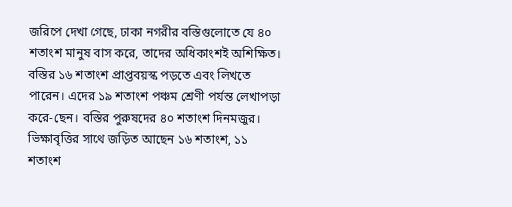জরিপে দেখা গেছে, ঢাকা নগরীর বস্তিগুলোতে যে ৪০ শতাংশ মানুষ বাস করে, তাদের অধিকাংশই অশিক্ষিত। বস্তির ১৬ শতাংশ প্রাপ্তবয়স্ক পড়তে এবং লিখতে পারেন। এদের ১৯ শতাংশ পঞ্চম শ্রেণী পর্যন্ত লেখাপড়া করে-ছেন। বস্তির পুরুষদের ৪০ শতাংশ দিনমজুর। ভিক্ষাবৃত্তির সাথে জড়িত আছেন ১৬ শতাংশ, ১১ শতাংশ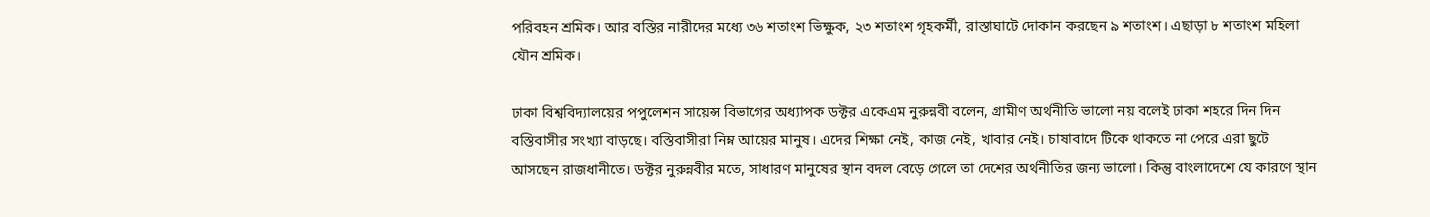পরিবহন শ্রমিক। আর বস্তির নারীদের মধ্যে ৩৬ শতাংশ ভিক্ষুক, ২৩ শতাংশ গৃহকর্মী, রাস্তাঘাটে দোকান করছেন ৯ শতাংশ। এছাড়া ৮ শতাংশ মহিলা যৌন শ্রমিক।

ঢাকা বিশ্ববিদ্যালয়ের পপুলেশন সায়েন্স বিভাগের অধ্যাপক ডক্টর একেএম নুরুন্নবী বলেন, গ্রামীণ অর্থনীতি ভালো নয় বলেই ঢাকা শহরে দিন দিন বস্তিবাসীর সংখ্যা বাড়ছে। বস্তিবাসীরা নিম্ন আয়ের মানুষ। এদের শিক্ষা নেই, কাজ নেই, খাবার নেই। চাষাবাদে টিকে থাকতে না পেরে এরা ছুটে আসছেন রাজধানীতে। ডক্টর নুরুন্নবীর মতে, সাধারণ মানুষের স্থান বদল বেড়ে গেলে তা দেশের অর্থনীতির জন্য ভালো। কিন্তু বাংলাদেশে যে কারণে স্থান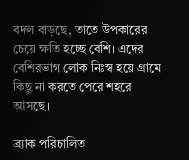বদল বাড়ছে, তাতে উপকারের চেয়ে ক্ষতি হচ্ছে বেশি। এদের বেশিরভাগ লোক নিঃস্ব হয়ে গ্রামে কিছু না করতে পেরে শহরে আসছে।

ব্র্যাক পরিচালিত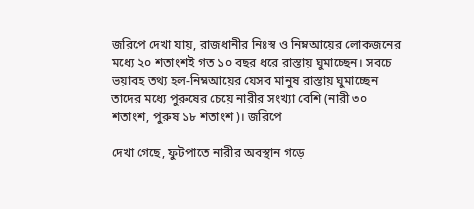জরিপে দেখা যায়, রাজধানীর নিঃস্ব ও নিম্নআয়ের লোকজনের মধ্যে ২০ শতাংশই গত ১০ বছর ধরে রাস্তায় ঘুমাচ্ছেন। সবচে ভয়াবহ তথ্য হল-নিম্নআয়ের যেসব মানুষ রাস্তায় ঘুমাচ্ছেন তাদের মধ্যে পুরুষের চেয়ে নারীর সংখ্যা বেশি (নারী ৩০ শতাংশ, পুরুষ ১৮ শতাংশ)। জরিপে

দেখা গেছে, ফুটপাতে নারীর অবস্থান গড়ে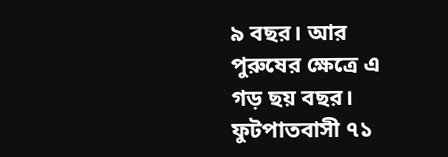৯ বছর। আর পুরুষের ক্ষেত্রে এ গড় ছয় বছর। ফুটপাতবাসী ৭১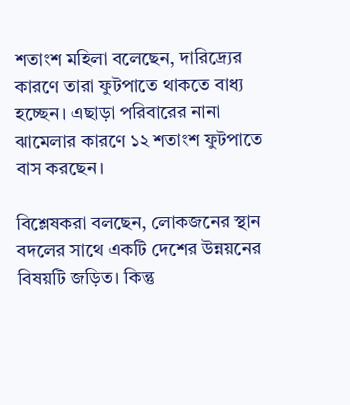শতাংশ মহিলা বলেছেন, দারিদ্র্যের কারণে তারা ফুটপাতে থাকতে বাধ্য হচ্ছেন। এছাড়া পরিবারের নানা ঝামেলার কারণে ১২ শতাংশ ফুটপাতে বাস করছেন।

বিশ্লেষকরা বলছেন, লোকজনের স্থান বদলের সাথে একটি দেশের উন্নয়নের বিষয়টি জড়িত। কিন্তু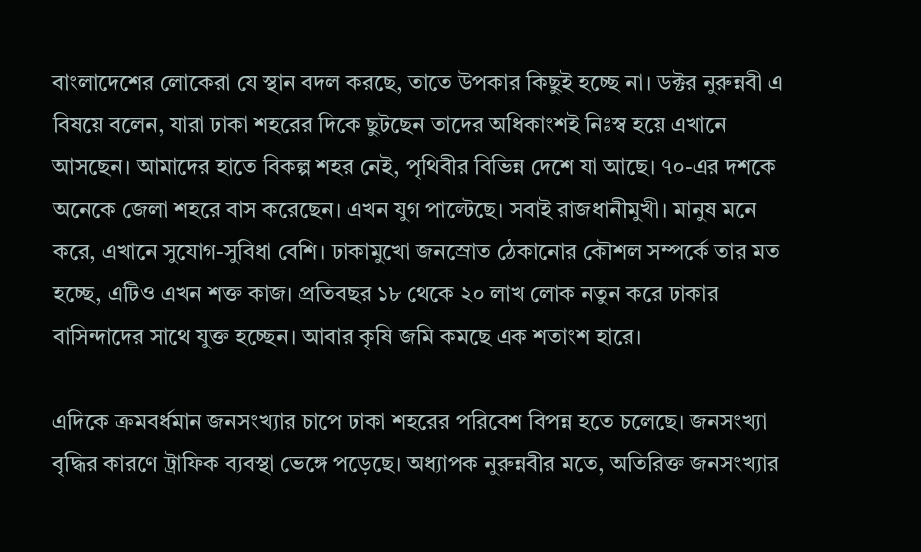বাংলাদেশের লোকেরা যে স্থান বদল করছে, তাতে উপকার কিছুই হচ্ছে না। ডক্টর নুরুন্নবী এ বিষয়ে বলেন, যারা ঢাকা শহরের দিকে ছুটছেন তাদের অধিকাংশই নিঃস্ব হয়ে এখানে আসছেন। আমাদের হাতে বিকল্প শহর নেই, পৃথিবীর বিভিন্ন দেশে যা আছে। ৭০-এর দশকে অনেকে জেলা শহরে বাস করেছেন। এখন যুগ পাল্টেছে। সবাই রাজধানীমুখী। মানুষ মনে করে, এখানে সুযোগ-সুবিধা বেশি। ঢাকামুখো জনস্রোত ঠেকানোর কৌশল সম্পর্কে তার মত হচ্ছে, এটিও এখন শক্ত কাজ। প্রতিবছর ১৮ থেকে ২০ লাখ লোক নতুন করে ঢাকার বাসিন্দাদের সাথে যুক্ত হচ্ছেন। আবার কৃষি জমি কমছে এক শতাংশ হারে।

এদিকে ক্রমবর্ধমান জনসংখ্যার চাপে ঢাকা শহরের পরিবেশ বিপন্ন হতে চলেছে। জনসংখ্যা বৃদ্ধির কারণে ট্রাফিক ব্যবস্থা ভেঙ্গে পড়েছে। অধ্যাপক নুরুন্নবীর মতে, অতিরিক্ত জনসংখ্যার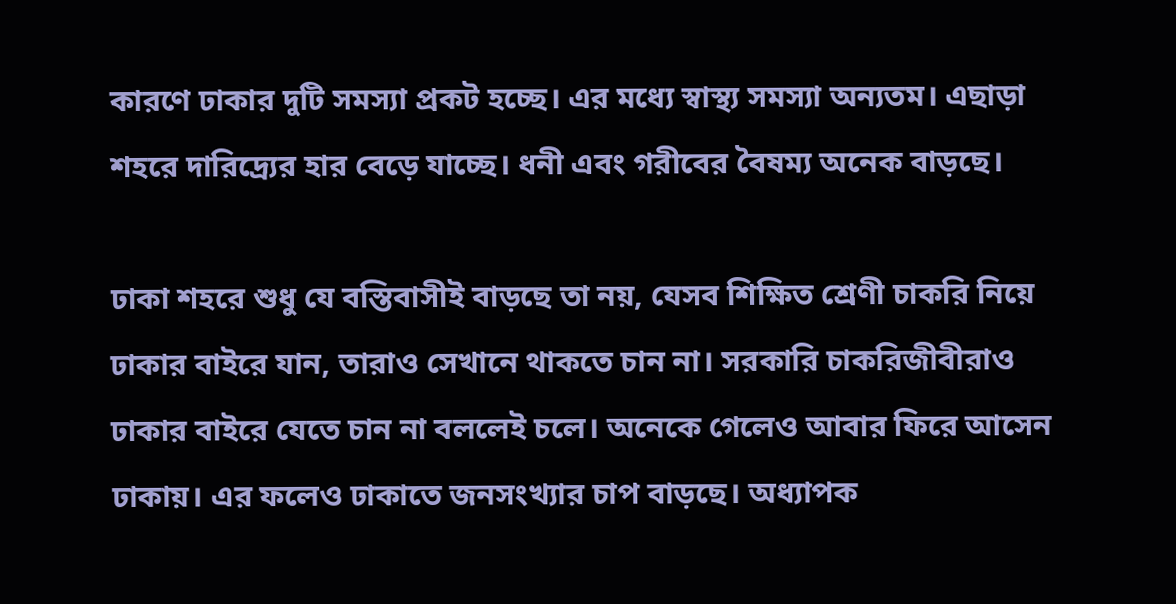কারণে ঢাকার দুটি সমস্যা প্রকট হচ্ছে। এর মধ্যে স্বাস্থ্য সমস্যা অন্যতম। এছাড়া শহরে দারিদ্র্যের হার বেড়ে যাচ্ছে। ধনী এবং গরীবের বৈষম্য অনেক বাড়ছে।

ঢাকা শহরে শুধু যে বস্তিবাসীই বাড়ছে তা নয়, যেসব শিক্ষিত শ্রেণী চাকরি নিয়ে ঢাকার বাইরে যান, তারাও সেখানে থাকতে চান না। সরকারি চাকরিজীবীরাও ঢাকার বাইরে যেতে চান না বললেই চলে। অনেকে গেলেও আবার ফিরে আসেন ঢাকায়। এর ফলেও ঢাকাতে জনসংখ্যার চাপ বাড়ছে। অধ্যাপক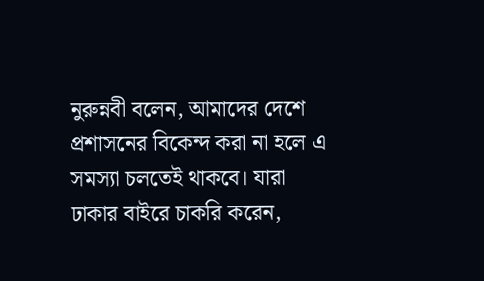নুরুন্নবী বলেন, আমাদের দেশে প্রশাসনের বিকেন্দ করা না হলে এ সমস্যা চলতেই থাকবে। যারা ঢাকার বাইরে চাকরি করেন,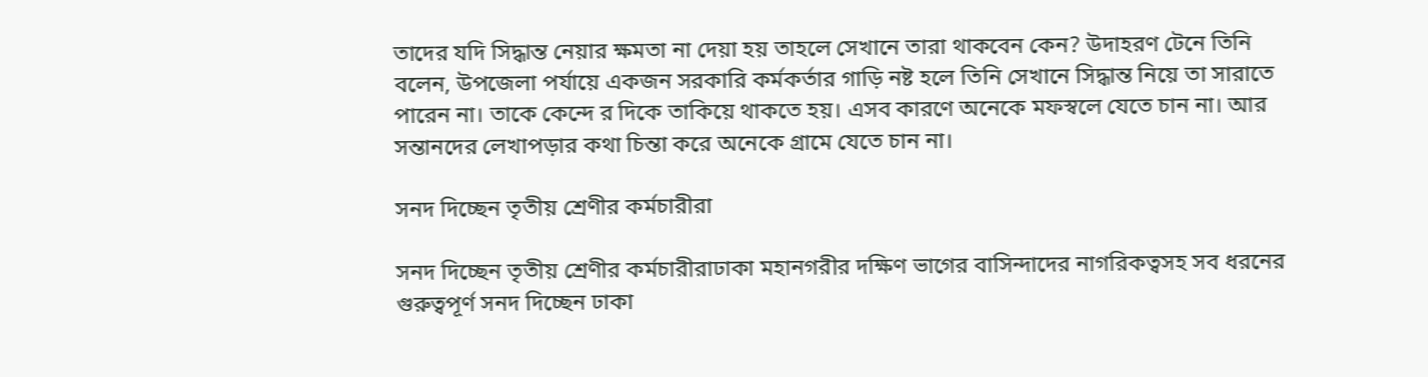তাদের যদি সিদ্ধান্ত নেয়ার ক্ষমতা না দেয়া হয় তাহলে সেখানে তারা থাকবেন কেন? উদাহরণ টেনে তিনি বলেন, উপজেলা পর্যায়ে একজন সরকারি কর্মকর্তার গাড়ি নষ্ট হলে তিনি সেখানে সিদ্ধান্ত নিয়ে তা সারাতে পারেন না। তাকে কেন্দে র দিকে তাকিয়ে থাকতে হয়। এসব কারণে অনেকে মফস্বলে যেতে চান না। আর সন্তানদের লেখাপড়ার কথা চিন্তা করে অনেকে গ্রামে যেতে চান না।

সনদ দিচ্ছেন তৃতীয় শ্রেণীর কর্মচারীরা

সনদ দিচ্ছেন তৃতীয় শ্রেণীর কর্মচারীরাঢাকা মহানগরীর দক্ষিণ ভাগের বাসিন্দাদের নাগরিকত্বসহ সব ধরনের গুরুত্বপূর্ণ সনদ দিচ্ছেন ঢাকা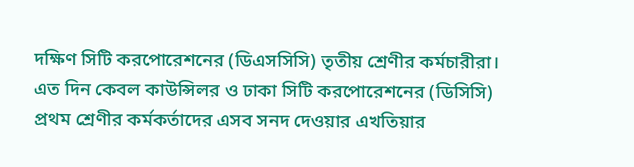দক্ষিণ সিটি করপোরেশনের (ডিএসসিসি) তৃতীয় শ্রেণীর কর্মচারীরা। এত দিন কেবল কাউন্সিলর ও ঢাকা সিটি করপোরেশনের (ডিসিসি) প্রথম শ্রেণীর কর্মকর্তাদের এসব সনদ দেওয়ার এখতিয়ার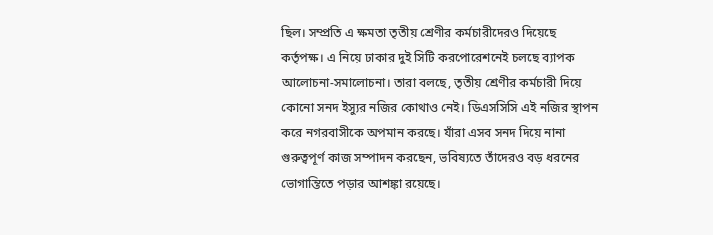ছিল। সম্প্রতি এ ক্ষমতা তৃতীয় শ্রেণীর কর্মচারীদেরও দিয়েছে কর্তৃপক্ষ। এ নিয়ে ঢাকার দুই সিটি করপোরেশনেই চলছে ব্যাপক আলোচনা-সমালোচনা। তারা বলছে, তৃতীয় শ্রেণীর কর্মচারী দিয়ে কোনো সনদ ইস্যুর নজির কোথাও নেই। ডিএসসিসি এই নজির স্থাপন করে নগরবাসীকে অপমান করছে। যাঁরা এসব সনদ দিয়ে নানা গুরুত্বপূর্ণ কাজ সম্পাদন করছেন, ভবিষ্যতে তাঁদেরও বড় ধরনের ভোগান্তিতে পড়ার আশঙ্কা রয়েছে।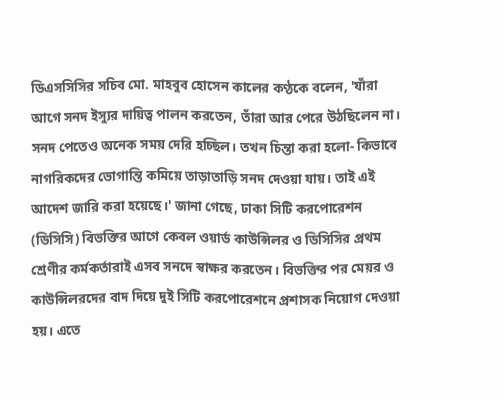ডিএসসিসির সচিব মো. মাহবুব হোসেন কালের কণ্ঠকে বলেন, 'যাঁরা আগে সনদ ইস্যুর দায়িত্ব পালন করতেন, তাঁরা আর পেরে উঠছিলেন না। সনদ পেতেও অনেক সময় দেরি হচ্ছিল। তখন চিন্তা করা হলো- কিভাবে নাগরিকদের ভোগান্তি কমিয়ে তাড়াতাড়ি সনদ দেওয়া যায়। তাই এই আদেশ জারি করা হয়েছে।' জানা গেছে, ঢাকা সিটি করপোরেশন (ডিসিসি) বিভক্তির আগে কেবল ওয়ার্ড কাউন্সিলর ও ডিসিসির প্রথম শ্রেণীর কর্মকর্তারাই এসব সনদে স্বাক্ষর করতেন। বিভক্তির পর মেয়র ও কাউন্সিলরদের বাদ দিয়ে দুই সিটি করপোরেশনে প্রশাসক নিয়োগ দেওয়া হয়। এতে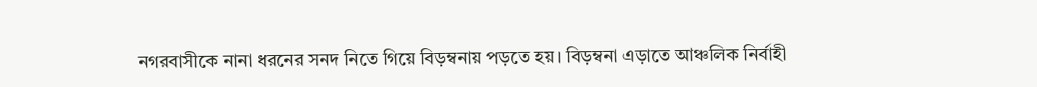নগরবাসীকে নানা ধরনের সনদ নিতে গিয়ে বিড়ম্বনায় পড়তে হয়। বিড়ম্বনা এড়াতে আঞ্চলিক নির্বাহী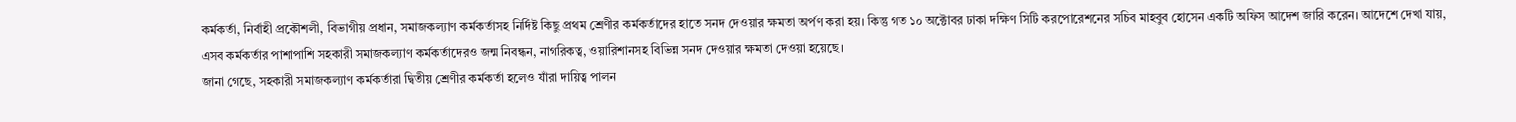কর্মকর্তা, নির্বাহী প্রকৌশলী, বিভাগীয় প্রধান, সমাজকল্যাণ কর্মকর্তাসহ নির্দিষ্ট কিছু প্রথম শ্রেণীর কর্মকর্তাদের হাতে সনদ দেওয়ার ক্ষমতা অর্পণ করা হয়। কিন্তু গত ১০ অক্টোবর ঢাকা দক্ষিণ সিটি করপোরেশনের সচিব মাহবুব হোসেন একটি অফিস আদেশ জারি করেন। আদেশে দেখা যায়, এসব কর্মকর্তার পাশাপাশি সহকারী সমাজকল্যাণ কর্মকর্তাদেরও জন্ম নিবন্ধন, নাগরিকত্ব, ওয়ারিশানসহ বিভিন্ন সনদ দেওয়ার ক্ষমতা দেওয়া হয়েছে।
জানা গেছে, সহকারী সমাজকল্যাণ কর্মকর্তারা দ্বিতীয় শ্রেণীর কর্মকর্তা হলেও যাঁরা দায়িত্ব পালন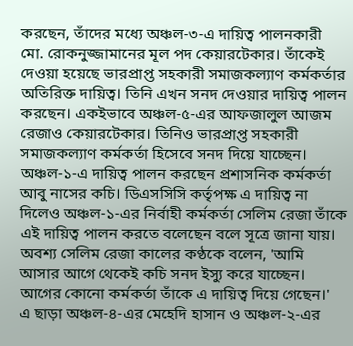করছেন, তাঁদের মধ্যে অঞ্চল-৩-এ দায়িত্ব পালনকারী মো. রোকনুজ্জামানের মূল পদ কেয়ারটেকার। তাঁকেই দেওয়া হয়েছে ভারপ্রাপ্ত সহকারী সমাজকল্যাণ কর্মকর্তার অতিরিক্ত দায়িত্ব। তিনি এখন সনদ দেওয়ার দায়িত্ব পালন করছেন। একইভাবে অঞ্চল-৫-এর আফজালুল আজম রেজাও কেয়ারটেকার। তিনিও ভারপ্রাপ্ত সহকারী সমাজকল্যাণ কর্মকর্তা হিসেবে সনদ দিয়ে যাচ্ছেন। অঞ্চল-১-এ দায়িত্ব পালন করছেন প্রশাসনিক কর্মকর্তা আবু নাসের কচি। ডিএসসিসি কর্তৃপক্ষ এ দায়িত্ব না দিলেও অঞ্চল-১-এর নির্বাহী কর্মকর্তা সেলিম রেজা তাঁকে এই দায়িত্ব পালন করতে বলেছেন বলে সূত্রে জানা যায়। অবশ্য সেলিম রেজা কালের কণ্ঠকে বলেন, 'আমি আসার আগে থেকেই কচি সনদ ইস্যু করে যাচ্ছেন। আগের কোনো কর্মকর্তা তাঁকে এ দায়িত্ব দিয়ে গেছেন।'
এ ছাড়া অঞ্চল-৪-এর মেহেদি হাসান ও অঞ্চল-২-এর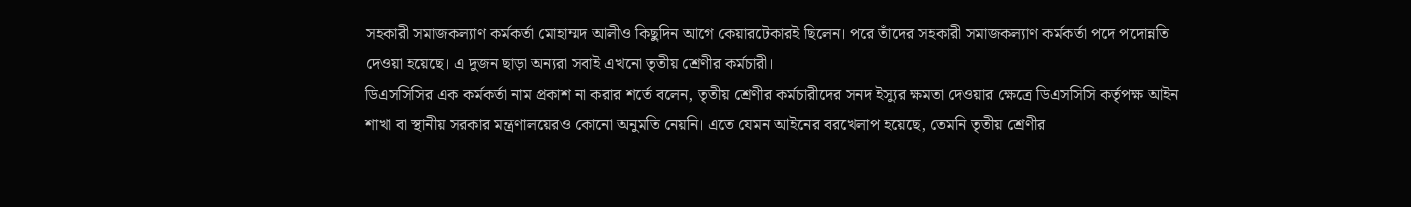সহকারী সমাজকল্যাণ কর্মকর্তা মোহাম্মদ আলীও কিছুদিন আগে কেয়ারটেকারই ছিলেন। পরে তাঁদের সহকারী সমাজকল্যাণ কর্মকর্তা পদে পদোন্নতি দেওয়া হয়েছে। এ দুজন ছাড়া অন্যরা সবাই এখনো তৃতীয় শ্রেণীর কর্মচারী।
ডিএসসিসির এক কর্মকর্তা নাম প্রকাশ না করার শর্তে বলেন, তৃতীয় শ্রেণীর কর্মচারীদের সনদ ইস্যুর ক্ষমতা দেওয়ার ক্ষেত্রে ডিএসসিসি কর্তৃপক্ষ আইন শাখা বা স্থানীয় সরকার মন্ত্রণালয়েরও কোনো অনুমতি নেয়নি। এতে যেমন আইনের বরখেলাপ হয়েছে, তেমনি তৃতীয় শ্রেণীর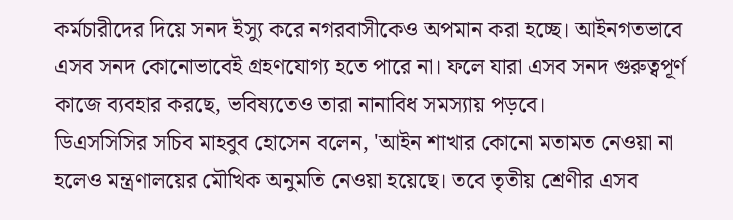কর্মচারীদের দিয়ে সনদ ইস্যু করে নগরবাসীকেও অপমান করা হচ্ছে। আইনগতভাবে এসব সনদ কোনোভাবেই গ্রহণযোগ্য হতে পারে না। ফলে যারা এসব সনদ গুরুত্বপূর্ণ কাজে ব্যবহার করছে, ভবিষ্যতেও তারা নানাবিধ সমস্যায় পড়বে।
ডিএসসিসির সচিব মাহবুব হোসেন বলেন, 'আইন শাখার কোনো মতামত নেওয়া না হলেও মন্ত্রণালয়ের মৌখিক অনুমতি নেওয়া হয়েছে। তবে তৃতীয় শ্রেণীর এসব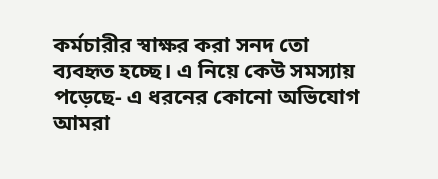কর্মচারীর স্বাক্ষর করা সনদ তো ব্যবহৃত হচ্ছে। এ নিয়ে কেউ সমস্যায় পড়েছে- এ ধরনের কোনো অভিযোগ আমরা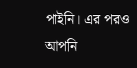পাইনি। এর পরও আপনি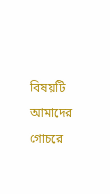বিষয়টি আমাদের গোচরে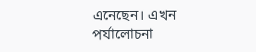এনেছেন। এখন পর্যালোচনা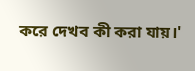করে দেখব কী করা যায়।'